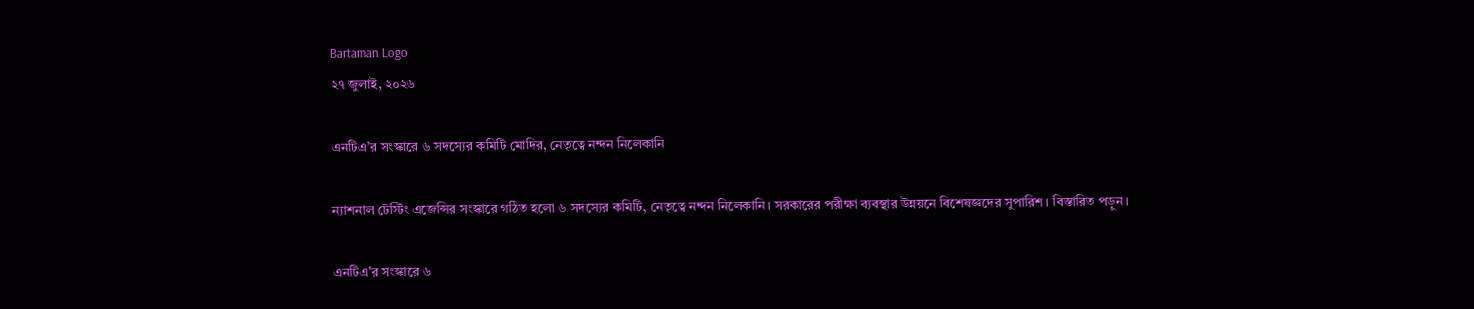Bartaman Logo
২৭ জুলাই, ২০২৬

এনটিএ’র সংস্কারে ৬ সদস্যের কমিটি মোদির, নেতৃত্বে নন্দন নিলেকানি

ন্যাশনাল টেস্টিং এজেন্সির সংস্কারে গঠিত হলো ৬ সদস্যের কমিটি, নেতৃত্বে নন্দন নিলেকানি। সরকারের পরীক্ষা ব্যবস্থার উন্নয়নে বিশেষজ্ঞদের সুপারিশ। বিস্তারিত পড়ুন।

এনটিএ’র সংস্কারে ৬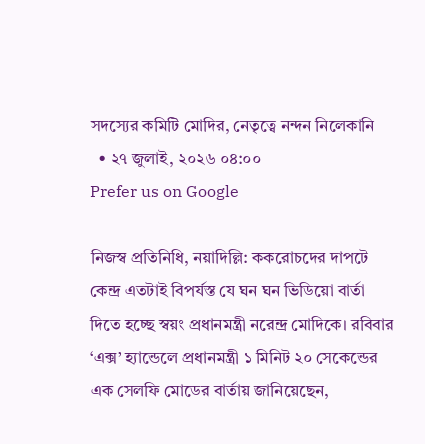সদস্যের কমিটি মোদির, নেতৃত্বে নন্দন নিলেকানি
  • ২৭ জুলাই, ২০২৬ ০৪:০০
Prefer us on Google

নিজস্ব প্রতিনিধি, নয়াদিল্লি: ককরোচদের দাপটে কেন্দ্র এতটাই বিপর্যস্ত যে ঘন ঘন ভিডিয়ো বার্তা দিতে হচ্ছে স্বয়ং প্রধানমন্ত্রী নরেন্দ্র মোদিকে। রবিবার ‘এক্স’ হ্যান্ডেলে প্রধানমন্ত্রী ১ মিনিট ২০ সেকেন্ডের এক সেলফি মোডের বার্তায় জানিয়েছেন,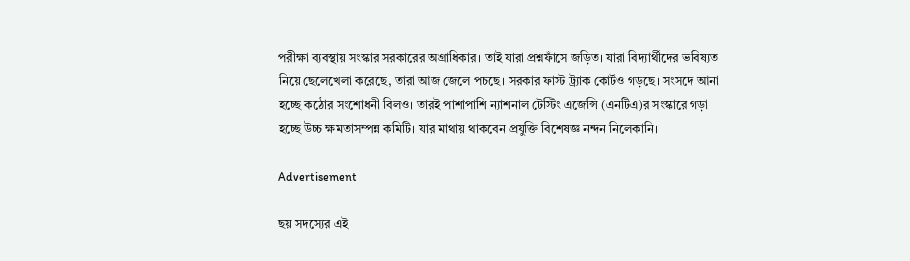পরীক্ষা ব্যবস্থায় সংস্কার সরকারের অগ্রাধিকার। তাই যারা প্রশ্নফাঁসে জড়িত। যারা বিদ্যার্থীদের ভবিষ্যত নিয়ে ছেলেখেলা করেছে, তারা আজ জেলে পচছে। সরকার ফাস্ট ট্র্যাক কোর্টও গড়ছে। সংসদে আনা হচ্ছে কঠোর সংশোধনী বিলও। তারই পাশাপাশি ন্যাশনাল টেস্টিং এজেন্সি (এনটিএ)র সংস্কারে গড়া হচ্ছে উচ্চ ক্ষমতাসম্পন্ন কমিটি। যার মাথায় থাকবেন প্রযুক্তি বিশেষজ্ঞ নন্দন নিলেকানি।

Advertisement

ছয় সদস্যের এই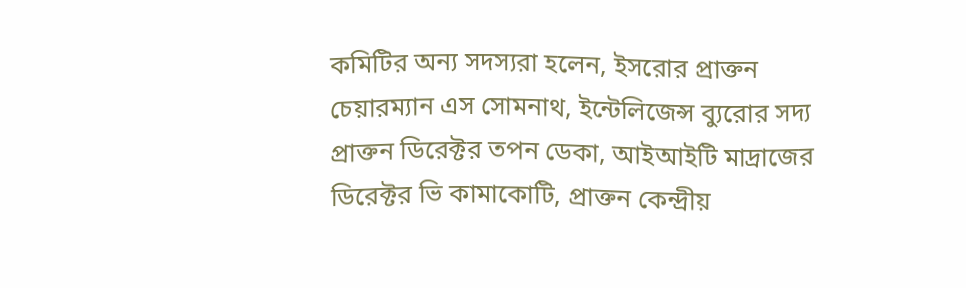কমিটির অন্য সদস্যরা হলেন, ইসরোর প্রাক্তন চেয়ারম্যান এস সোমনাথ, ইন্টেলিজেন্স ব্যুরোর সদ্য প্রাক্তন ডিরেক্টর তপন ডেকা, আইআইটি মাদ্রাজের ডিরেক্টর ভি কামাকোটি, প্রাক্তন কেন্দ্রীয়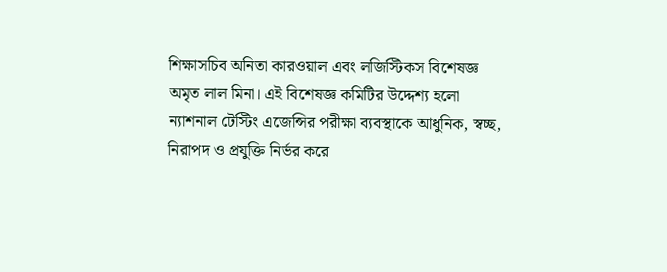শিক্ষাসচিব অনিতা কারওয়াল এবং লজিস্টিকস বিশেষজ্ঞ অমৃত লাল মিনা। এই বিশেষজ্ঞ কমিটির উদ্দেশ্য হলো ন্যাশনাল টেস্টিং এজেন্সির পরীক্ষা ব্যবস্থাকে আধুনিক, স্বচ্ছ, নিরাপদ ও প্রযুক্তি নির্ভর করে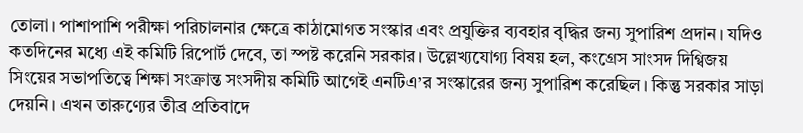তোলা। পাশাপাশি পরীক্ষা পরিচালনার ক্ষেত্রে কাঠামোগত সংস্কার এবং প্রযুক্তির ব্যবহার বৃদ্ধির জন্য সুপারিশ প্রদান। যদিও কতদিনের মধ্যে এই কমিটি রিপোর্ট দেবে, তা স্পষ্ট করেনি সরকার। উল্লেখ্যযোগ্য বিষয় হল, কংগ্রেস সাংসদ দিগ্বিজয় সিংয়ের সভাপতিত্বে শিক্ষা সংক্রান্ত সংসদীয় কমিটি আগেই এনটিএ’র সংস্কারের জন্য সুপারিশ করেছিল। কিন্তু সরকার সাড়া দেয়নি। এখন তারুণ্যের তীব্র প্রতিবাদে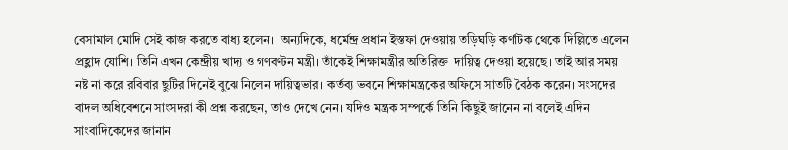বেসামাল মোদি সেই কাজ করতে বাধ্য হলেন।  অন্যদিকে, ধর্মেন্দ্র প্রধান ইস্তফা দেওয়ায় তড়িঘড়ি কর্ণাটক থেকে দিল্লিতে এলেন প্রহ্লাদ যোশি। তিনি এখন কেন্দ্রীয় খাদ্য ও গণবণ্টন মন্ত্রী। তাঁকেই শিক্ষামন্ত্রীর অতিরিক্ত  দায়িত্ব দেওয়া হয়েছে। তাই আর সময় নষ্ট না করে রবিবার ছুটির দিনেই বুঝে নিলেন দায়িত্বভার। কর্তব্য ভবনে শিক্ষামন্ত্রকের অফিসে সাতটি বৈঠক করেন। সংসদের বাদল অধিবেশনে সাংসদরা কী প্রশ্ন করছেন, তাও দেখে নেন। যদিও মন্ত্রক সম্পর্কে তিনি কিছুই জানেন না বলেই এদিন সাংবাদিকেদের জানান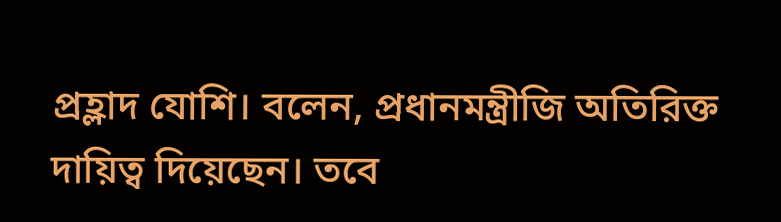প্রহ্লাদ যোশি। বলেন, প্রধানমন্ত্রীজি অতিরিক্ত দায়িত্ব দিয়েছেন। তবে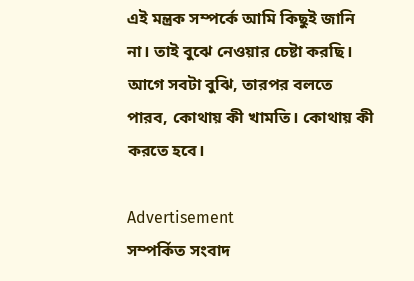এই মন্ত্রক সম্পর্কে আমি কিছুই জানি না। তাই বুঝে নেওয়ার চেষ্টা করছি। আগে সবটা বুঝি, তারপর বলতে পারব, কোথায় কী খামতি। কোথায় কী করতে হবে।

Advertisement
সম্পর্কিত সংবাদ